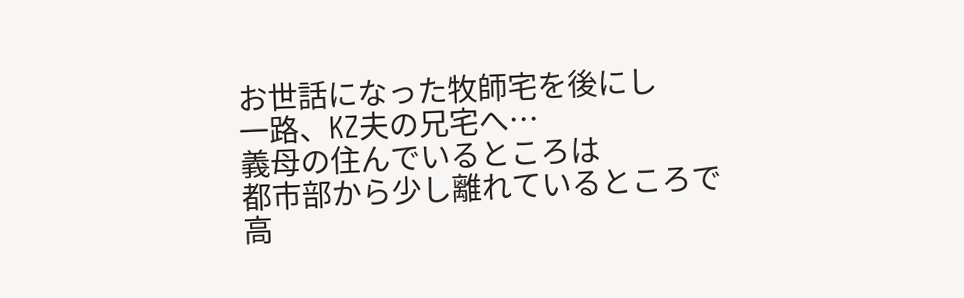お世話になった牧師宅を後にし
一路、KZ夫の兄宅へ…
義母の住んでいるところは
都市部から少し離れているところで
高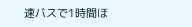速バスで1時間ほ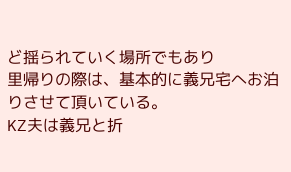ど揺られていく場所でもあり
里帰りの際は、基本的に義兄宅へお泊りさせて頂いている。
KZ夫は義兄と折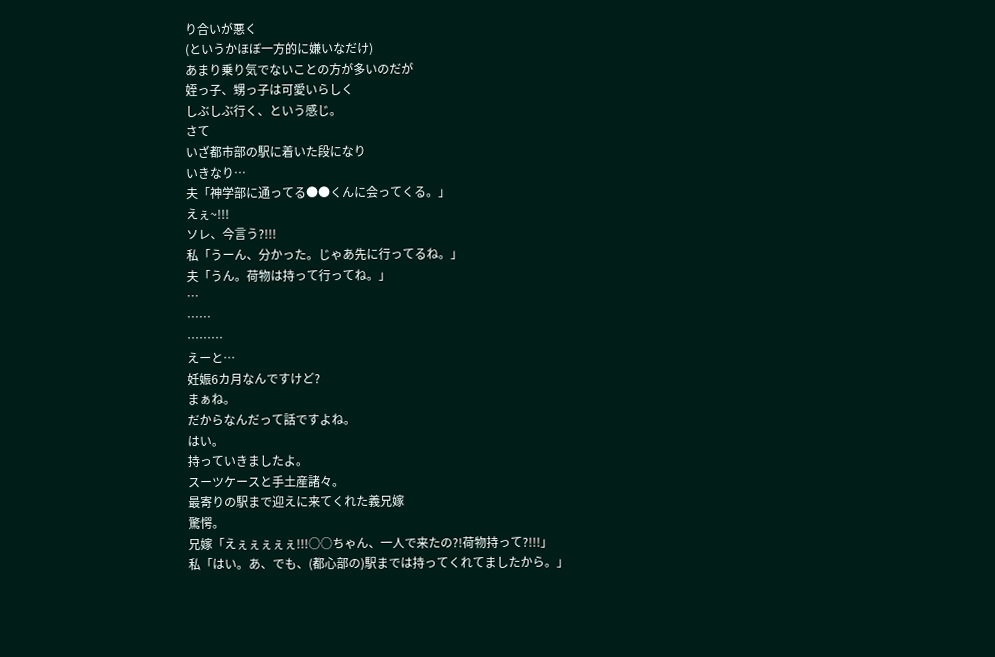り合いが悪く
(というかほぼ一方的に嫌いなだけ)
あまり乗り気でないことの方が多いのだが
姪っ子、甥っ子は可愛いらしく
しぶしぶ行く、という感じ。
さて
いざ都市部の駅に着いた段になり
いきなり…
夫「神学部に通ってる●●くんに会ってくる。」
えぇ~!!!
ソレ、今言う?!!!
私「うーん、分かった。じゃあ先に行ってるね。」
夫「うん。荷物は持って行ってね。」
…
……
………
えーと…
妊娠6カ月なんですけど?
まぁね。
だからなんだって話ですよね。
はい。
持っていきましたよ。
スーツケースと手土産諸々。
最寄りの駅まで迎えに来てくれた義兄嫁
驚愕。
兄嫁「えぇぇぇぇぇ!!!○○ちゃん、一人で来たの?!荷物持って?!!!」
私「はい。あ、でも、(都心部の)駅までは持ってくれてましたから。」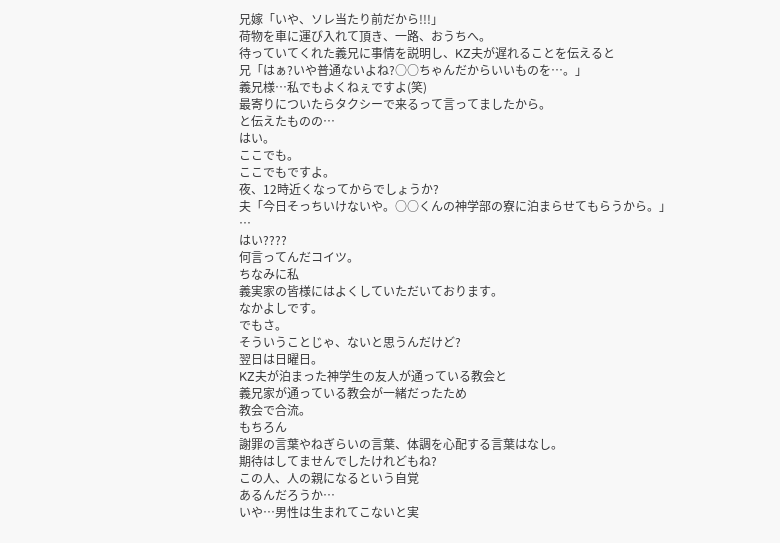兄嫁「いや、ソレ当たり前だから!!!」
荷物を車に運び入れて頂き、一路、おうちへ。
待っていてくれた義兄に事情を説明し、KZ夫が遅れることを伝えると
兄「はぁ?いや普通ないよね?○○ちゃんだからいいものを…。」
義兄様…私でもよくねぇですよ(笑)
最寄りについたらタクシーで来るって言ってましたから。
と伝えたものの…
はい。
ここでも。
ここでもですよ。
夜、12時近くなってからでしょうか?
夫「今日そっちいけないや。○○くんの神学部の寮に泊まらせてもらうから。」
…
はい????
何言ってんだコイツ。
ちなみに私
義実家の皆様にはよくしていただいております。
なかよしです。
でもさ。
そういうことじゃ、ないと思うんだけど?
翌日は日曜日。
KZ夫が泊まった神学生の友人が通っている教会と
義兄家が通っている教会が一緒だったため
教会で合流。
もちろん
謝罪の言葉やねぎらいの言葉、体調を心配する言葉はなし。
期待はしてませんでしたけれどもね?
この人、人の親になるという自覚
あるんだろうか…
いや…男性は生まれてこないと実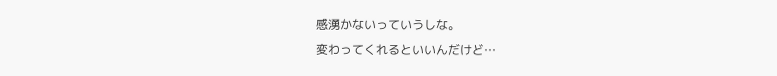感湧かないっていうしな。
変わってくれるといいんだけど…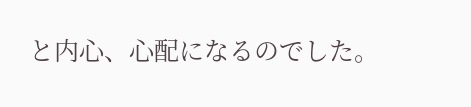と内心、心配になるのでした。